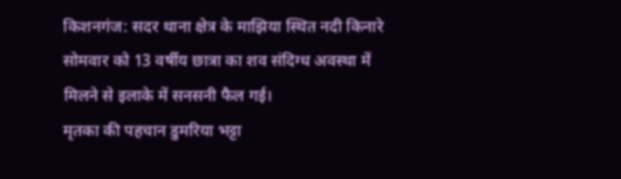किशनगंज: सदर थाना क्षेत्र के माझिया स्थित नदी किनारे सोमवार को 13 वर्षीय छात्रा का शव संदिग्ध अवस्था में मिलने से इलाके में सनसनी फैल गई।
मृतका की पहचान डुमरिया भट्टा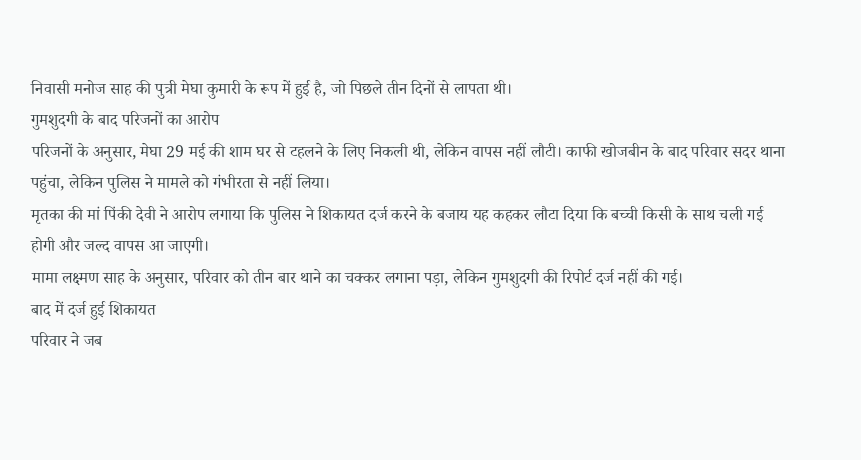निवासी मनोज साह की पुत्री मेघा कुमारी के रूप में हुई है, जो पिछले तीन दिनों से लापता थी।
गुमशुदगी के बाद परिजनों का आरोप
परिजनों के अनुसार, मेघा 29 मई की शाम घर से टहलने के लिए निकली थी, लेकिन वापस नहीं लौटी। काफी खोजबीन के बाद परिवार सदर थाना पहुंचा, लेकिन पुलिस ने मामले को गंभीरता से नहीं लिया।
मृतका की मां पिंकी देवी ने आरोप लगाया कि पुलिस ने शिकायत दर्ज करने के बजाय यह कहकर लौटा दिया कि बच्ची किसी के साथ चली गई होगी और जल्द वापस आ जाएगी।
मामा लक्ष्मण साह के अनुसार, परिवार को तीन बार थाने का चक्कर लगाना पड़ा, लेकिन गुमशुदगी की रिपोर्ट दर्ज नहीं की गई।
बाद में दर्ज हुई शिकायत
परिवार ने जब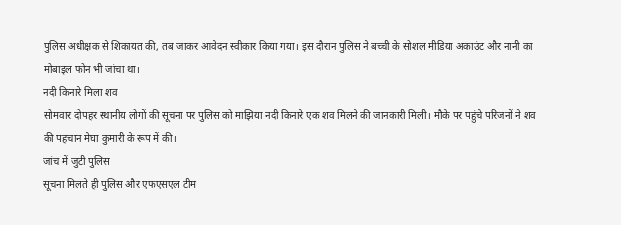पुलिस अधीक्षक से शिकायत की, तब जाकर आवेदन स्वीकार किया गया। इस दौरान पुलिस ने बच्ची के सोशल मीडिया अकाउंट और नानी का मोबाइल फोन भी जांचा था।
नदी किनारे मिला शव
सोमवार दोपहर स्थानीय लोगों की सूचना पर पुलिस को माझिया नदी किनारे एक शव मिलने की जानकारी मिली। मौके पर पहुंचे परिजनों ने शव की पहचान मेघा कुमारी के रूप में की।
जांच में जुटी पुलिस
सूचना मिलते ही पुलिस और एफएसएल टीम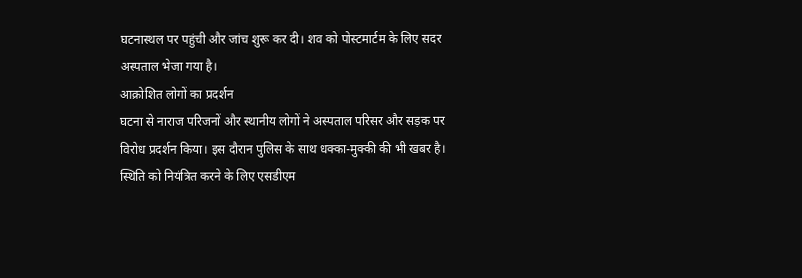घटनास्थल पर पहुंची और जांच शुरू कर दी। शव को पोस्टमार्टम के लिए सदर अस्पताल भेजा गया है।
आक्रोशित लोगों का प्रदर्शन
घटना से नाराज परिजनों और स्थानीय लोगों ने अस्पताल परिसर और सड़क पर विरोध प्रदर्शन किया। इस दौरान पुलिस के साथ धक्का-मुक्की की भी खबर है।
स्थिति को नियंत्रित करने के लिए एसडीएम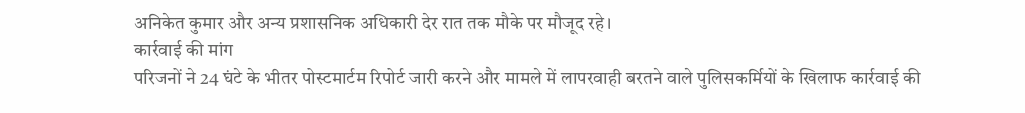अनिकेत कुमार और अन्य प्रशासनिक अधिकारी देर रात तक मौके पर मौजूद रहे।
कार्रवाई की मांग
परिजनों ने 24 घंटे के भीतर पोस्टमार्टम रिपोर्ट जारी करने और मामले में लापरवाही बरतने वाले पुलिसकर्मियों के खिलाफ कार्रवाई की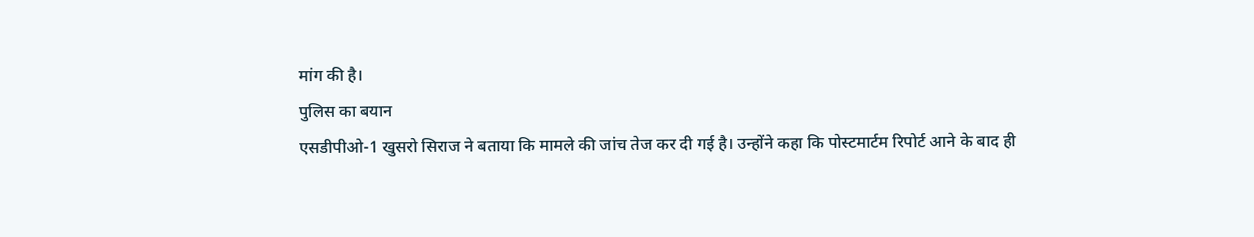मांग की है।
पुलिस का बयान
एसडीपीओ-1 खुसरो सिराज ने बताया कि मामले की जांच तेज कर दी गई है। उन्होंने कहा कि पोस्टमार्टम रिपोर्ट आने के बाद ही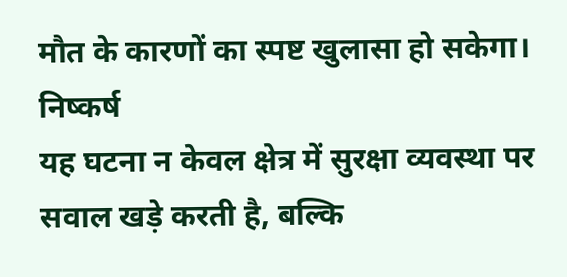मौत के कारणों का स्पष्ट खुलासा हो सकेगा।
निष्कर्ष
यह घटना न केवल क्षेत्र में सुरक्षा व्यवस्था पर सवाल खड़े करती है, बल्कि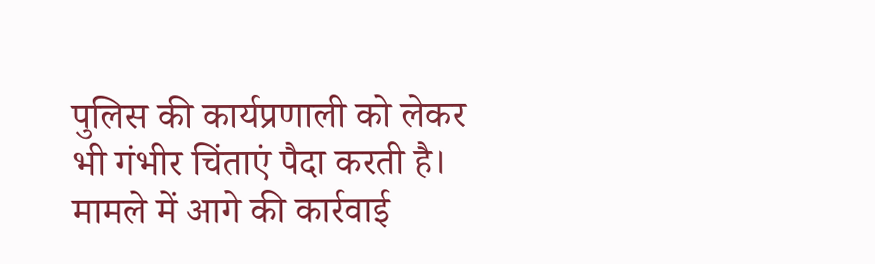पुलिस की कार्यप्रणाली को लेकर भी गंभीर चिंताएं पैदा करती है। मामले में आगे की कार्रवाई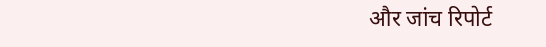और जांच रिपोर्ट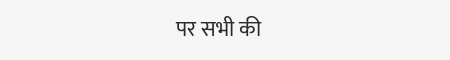पर सभी की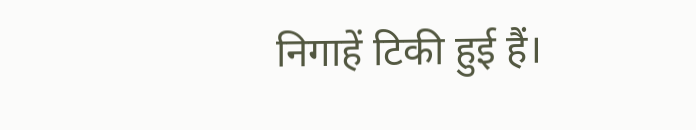निगाहें टिकी हुई हैं।